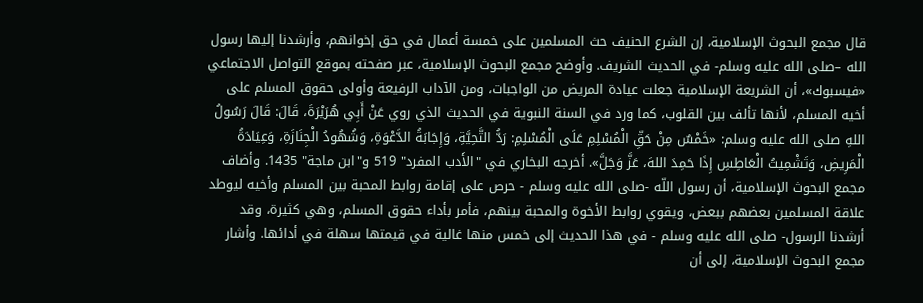قال مجمع البحوث الإسلامية، إن الشرع الحنيف حث المسلمين على خمسة أعمال في حق إخوانهم، وأرشدنا إليها رسول الله –صلى الله عليه وسلم- في الحديث الشريف. وأوضح مجمع البحوث الإسلامية، عبر صفحته بموقع التواصل الاجتماعي «فيسبوك»، أن الشريعة الإسلامية جعلت عيادة المريض من الواجبات، ومن الآداب الرفيعة وأولى حقوق المسلم على أخيه المسلم، لأنها تألف بين القلوب، كما ورد في السنة النبوية في الحديث الذي روي عَنْ أَبِي هُرَيْرَةَ، قَالَ: قَالَ رَسُولُ اللهِ صلى الله عليه وسلم: «خَمْسٌ مِنْ حَقِّ الْمُسْلِمِ عَلَى الْمُسْلِمِ: رَدُّ التَّحِيَّةِ، وَإِجَابَةُ الدَّعْوَةِ، وَشُهُودُ الْجِنَازَةِ، وَعِيَادَةُ الْمَرِيضِ، وَتَشْمِيتُ الْعَاطِسِ إِذَا حَمِدَ اللهَ، عَزَّ وَجَلَّ». أخرجه البخاري في "الأَدب المفرد" 519 و"ابن ماجة" 1435. وأضاف مجمع البحوث الإسلامية، أن رسول اللّه -صلى الله عليه وسلم - حرص على إقامة روابط المحبة بين المسلم وأخيه ليوطد علاقة المسلمين بعضهم ببعض، ويقوي روابط الأخوة والمحبة بينهم، فأمر بأداء حقوق المسلم، وهي كثيرة، وقد أرشدنا الرسول- صلى الله عليه وسلم - في هذا الحديث إلى خمس منها غالية في قيمتها سهلة في أدائها. وأشار مجمع البحوث الإسلامية، إلى أن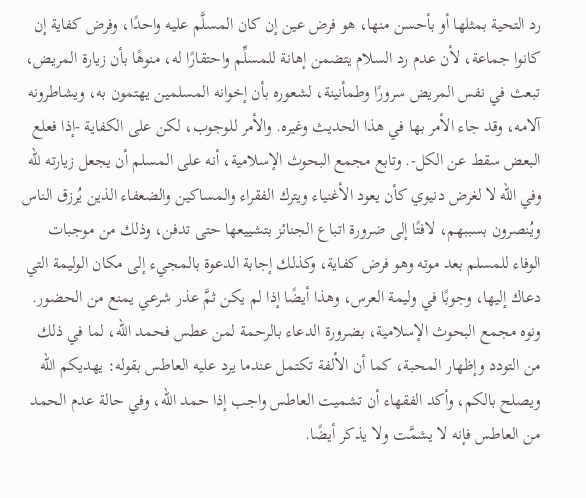رد التحية بمثلها أو بأحسن منها، هو فرض عين إن كان المسلَّم عليه واحدًا، وفرض كفاية إن كانوا جماعة، لأن عدم رد السلام يتضمن إهانة للمسلِّم واحتقارًا له، منوهًا بأن زيارة المريض، تبعث في نفس المريض سرورًا وطمأنينة، لشعوره بأن إخوانه المسلمين يهتمون به، ويشاطرونه آلامه، وقد جاء الأمر بها في هذا الحديث وغيره. والأمر للوجوب، لكن على الكفاية -إذا فعلع البعض سقط عن الكل-. وتابع مجمع البحوث الإسلامية، أنه على المسلم أن يجعل زيارته للّه وفي اللّه لا لغرض دنيوي كأن يعود الأغنياء ويترك الفقراء والمساكين والضعفاء الذين يُرزق الناس ويُنصرون بسببهم، لافتًا إلى ضرورة اتباع الجنائز بتشييعها حتى تدفن، وذلك من موجبات الوفاء للمسلم بعد موته وهو فرض كفاية، وكذلك إجابة الدعوة بالمجيء إلى مكان الوليمة التي دعاك إليها، وجوبًا في وليمة العرس، وهذا أيضًا إذا لم يكن ثمَّ عذر شرعي يمنع من الحضور. ونوه مجمع البحوث الإسلامية، بضرورة الدعاء بالرحمة لمن عطس فحمد اللّه، لما في ذلك من التودد وإظهار المحبة، كما أن الألفة تكتمل عندما يرد عليه العاطس بقوله: يهديكم اللّه ويصلح بالكم، وأكد الفقهاء أن تشميت العاطس واجب إذا حمد اللّه، وفي حالة عدم الحمد من العاطس فإنه لا يشمَّت ولا يذكر أيضًا.